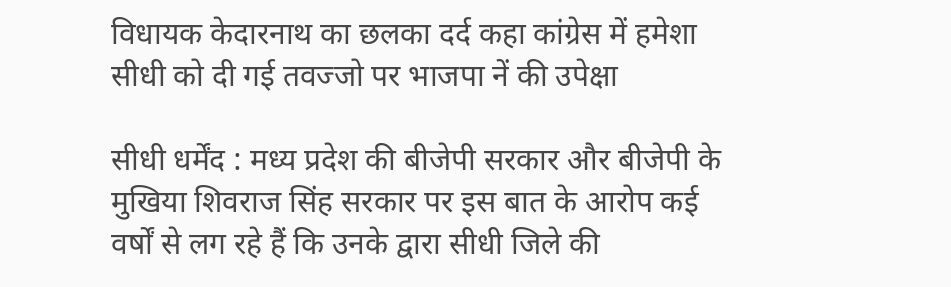विधायक केदारनाथ का छलका दर्द कहा कांग्रेस में हमेशा सीधी को दी गई तवज्जो पर भाजपा नें की उपेक्षा

सीधी धर्मेंद : मध्य प्रदेश की बीजेपी सरकार और बीजेपी के मुखिया शिवराज सिंह सरकार पर इस बात के आरोप कई वर्षों से लग रहे हैं कि उनके द्वारा सीधी जिले की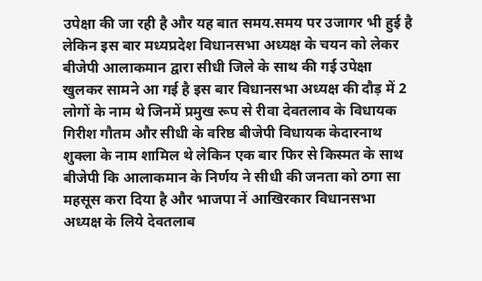उपेक्षा की जा रही है और यह बात समय.समय पर उजागर भी हुई है लेकिन इस बार मध्यप्रदेश विधानसभा अध्यक्ष के चयन को लेकर बीजेपी आलाकमान द्वारा सीधी जिले के साथ की गई उपेक्षा खुलकर सामने आ गई है इस बार विधानसभा अध्यक्ष की दौड़ में 2 लोगों के नाम थे जिनमें प्रमुख रूप से रीवा देवतलाव के विधायक गिरीश गौतम और सीधी के वरिष्ठ बीजेपी विधायक केदारनाथ शुक्ला के नाम शामिल थे लेकिन एक बार फिर से किस्मत के साथ बीजेपी कि आलाकमान के निर्णय ने सीधी की जनता को ठगा सा महसूस करा दिया है और भाजपा नें आखिरकार विधानसभा अध्यक्ष के लिये देवतलाब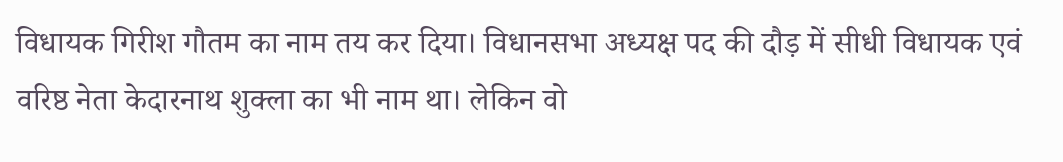विधायक गिरीश गौतम का नाम तय कर दिया। विधानसभा अध्यक्ष पद की दौड़ में सीधी विधायक एवं वरिष्ठ नेता केदारनाथ शुक्ला का भी नाम था। लेकिन वो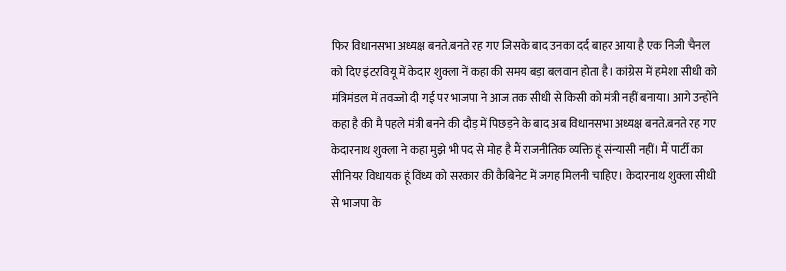फिर विधानसभा अध्यक्ष बनते.बनते रह गए जिसके बाद उनका दर्द बाहर आया है एक निजी चैनल को दिए इंटरवियू में केदार शुक्ला नें कहा की समय बड़ा बलवान होता है। कांग्रेस में हमेशा सीधी को मंत्रिमंडल में तवज्जो दी गई पर भाजपा ने आज तक सीधी से किसी को मंत्री नहीं बनाया। आगे उन्होंने कहा है की मै पहले मंत्री बनने की दौड़ में पिछड़ने के बाद अब विधानसभा अध्यक्ष बनते.बनते रह गए केदारनाथ शुक्ला ने कहा मुझे भी पद से मोह है मैं राजनीतिक व्यक्ति हूं संन्यासी नहीं। मैं पार्टी का सीनियर विधायक हूं विंध्य को सरकार की कैबिनेट में जगह मिलनी चाहिए। केदारनाथ शुक्ला सीधी से भाजपा के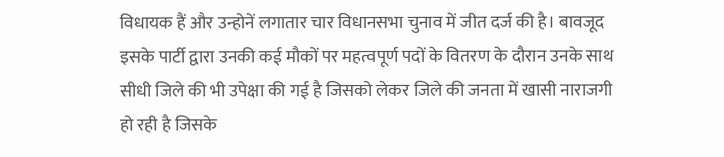विधायक हैं और उन्होनें लगातार चार विधानसभा चुनाव में जीत दर्ज की है। बावजूद इसके पार्टी द्वारा उनकी कई मौकों पर महत्वपूर्ण पदों के वितरण के दौरान उनके साथ सीधी जिले की भी उपेक्षा की गई है जिसको लेकर जिले की जनता में खासी नाराजगी हो रही है जिसके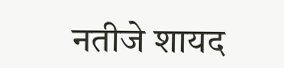नतीजे शायद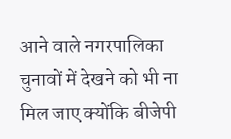आने वाले नगरपालिका चुनावों में देखने को भी ना मिल जाए क्योंकि बीजेपी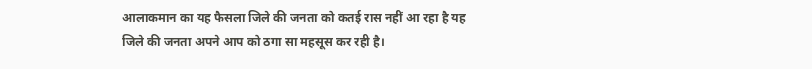आलाकमान का यह फैसला जिले की जनता को कतई रास नहीं आ रहा है यह जिले की जनता अपने आप को ठगा सा महसूस कर रही है।